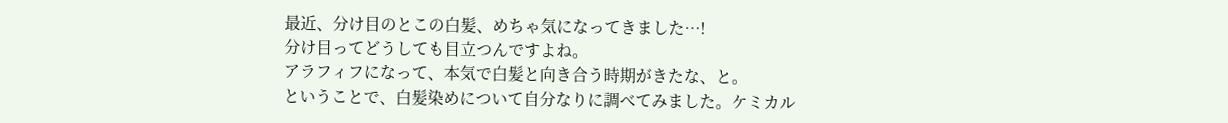最近、分け目のとこの白髪、めちゃ気になってきました…!
分け目ってどうしても目立つんですよね。
アラフィフになって、本気で白髪と向き合う時期がきたな、と。
ということで、白髪染めについて自分なりに調べてみました。ケミカル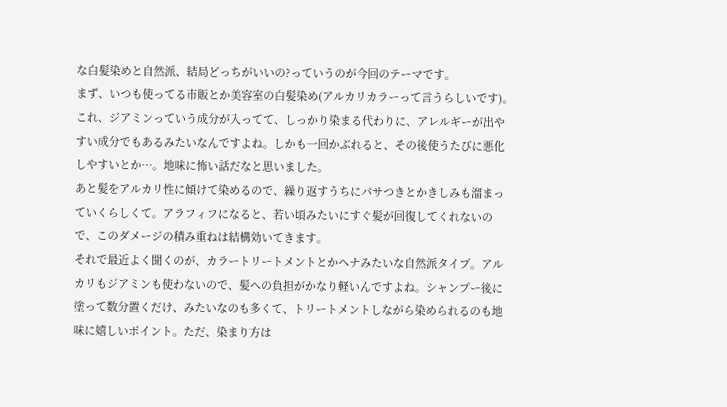な白髪染めと自然派、結局どっちがいいの?っていうのが今回のテーマです。
まず、いつも使ってる市販とか美容室の白髪染め(アルカリカラーって言うらしいです)。これ、ジアミンっていう成分が入ってて、しっかり染まる代わりに、アレルギーが出やすい成分でもあるみたいなんですよね。しかも一回かぶれると、その後使うたびに悪化しやすいとか…。地味に怖い話だなと思いました。
あと髪をアルカリ性に傾けて染めるので、繰り返すうちにパサつきとかきしみも溜まっていくらしくて。アラフィフになると、若い頃みたいにすぐ髪が回復してくれないので、このダメージの積み重ねは結構効いてきます。
それで最近よく聞くのが、カラートリートメントとかヘナみたいな自然派タイプ。アルカリもジアミンも使わないので、髪への負担がかなり軽いんですよね。シャンプー後に塗って数分置くだけ、みたいなのも多くて、トリートメントしながら染められるのも地味に嬉しいポイント。ただ、染まり方は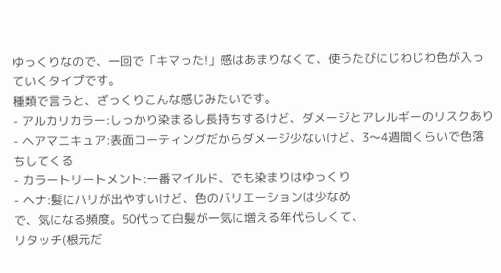ゆっくりなので、一回で「キマった!」感はあまりなくて、使うたびにじわじわ色が入っていくタイプです。
種類で言うと、ざっくりこんな感じみたいです。
- アルカリカラー:しっかり染まるし長持ちするけど、ダメージとアレルギーのリスクあり
- ヘアマニキュア:表面コーティングだからダメージ少ないけど、3〜4週間くらいで色落ちしてくる
- カラートリートメント:一番マイルド、でも染まりはゆっくり
- ヘナ:髪にハリが出やすいけど、色のバリエーションは少なめ
で、気になる頻度。50代って白髪が一気に増える年代らしくて、
リタッチ(根元だ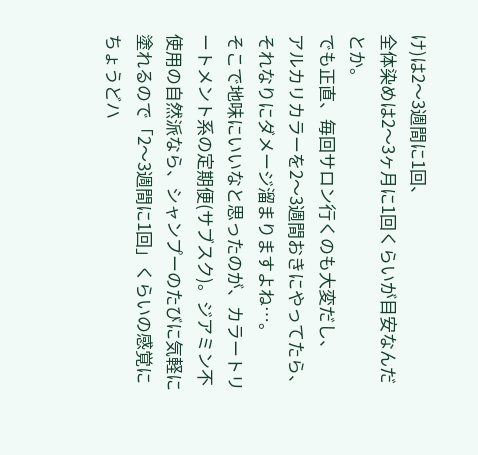け)は2〜3週間に1回、
全体染めは2〜3ヶ月に1回くらいが目安なんだとか。
でも正直、毎回サロン行くのも大変だし、
アルカリカラーを2〜3週間おきにやってたら、それなりにダメージ溜まりますよね…。
そこで地味にいいなと思ったのが、カラートリートメント系の定期便(サブスク)。ジアミン不使用の自然派なら、シャンプーのたびに気軽に塗れるので「2〜3週間に1回」くらいの感覚にちょうどハ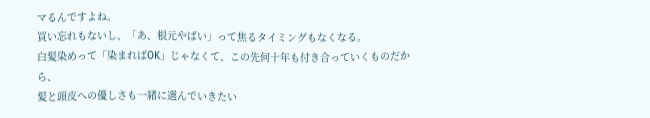マるんですよね。
買い忘れもないし、「あ、根元やばい」って焦るタイミングもなくなる。
白髪染めって「染まればOK」じゃなくて、この先何十年も付き合っていくものだから、
髪と頭皮への優しさも一緒に選んでいきたい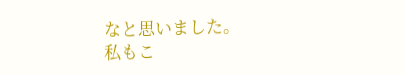なと思いました。
私もこ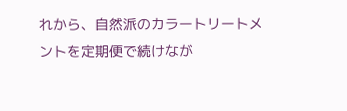れから、自然派のカラートリートメントを定期便で続けなが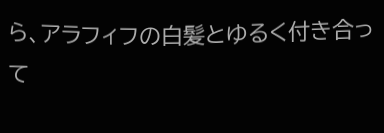ら、アラフィフの白髪とゆるく付き合って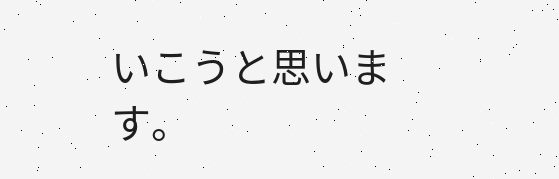いこうと思います。